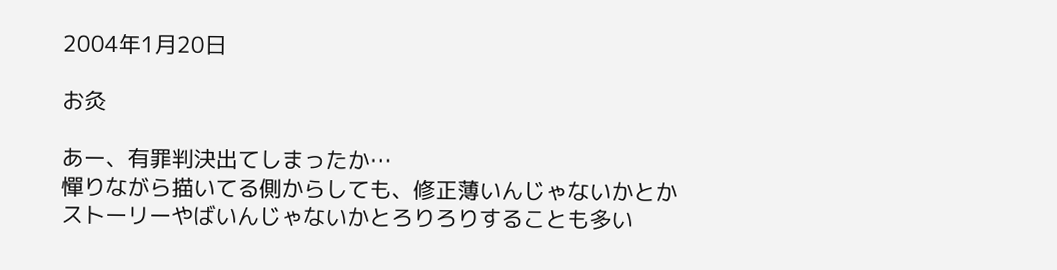2004年1月20日

お灸

あー、有罪判決出てしまったか…
憚りながら描いてる側からしても、修正薄いんじゃないかとか
ストーリーやばいんじゃないかとろりろりすることも多い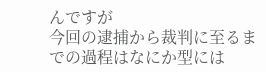んですが
今回の逮捕から裁判に至るまでの過程はなにか型には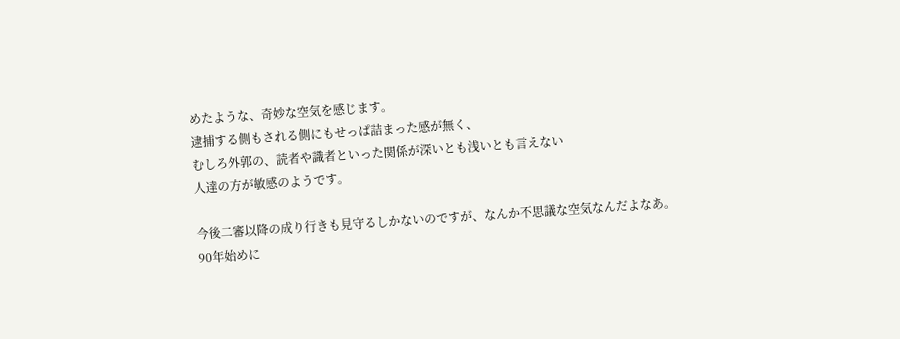めたような、奇妙な空気を感じます。
逮捕する側もされる側にもせっぱ詰まった感が無く、
むしろ外郭の、読者や識者といった関係が深いとも浅いとも言えない
人達の方が敏感のようです。

今後二審以降の成り行きも見守るしかないのですが、なんか不思議な空気なんだよなあ。
90年始めに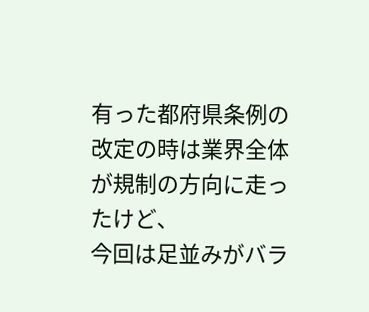有った都府県条例の改定の時は業界全体が規制の方向に走ったけど、
今回は足並みがバラ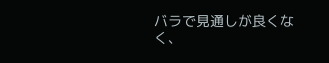バラで見通しが良くなく、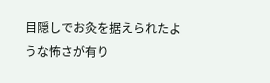目隠しでお灸を据えられたような怖さが有り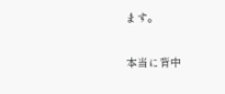ます。

本当に背中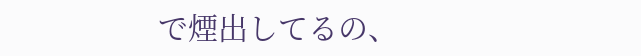で煙出してるの、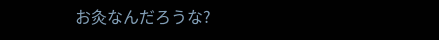お灸なんだろうな?